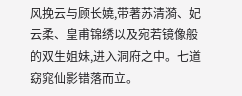风挽云与顾长嬈,带著苏清漪、妃云柔、皇甫锦绣以及宛若镜像般的双生姐妹,进入洞府之中。七道窈窕仙影错落而立。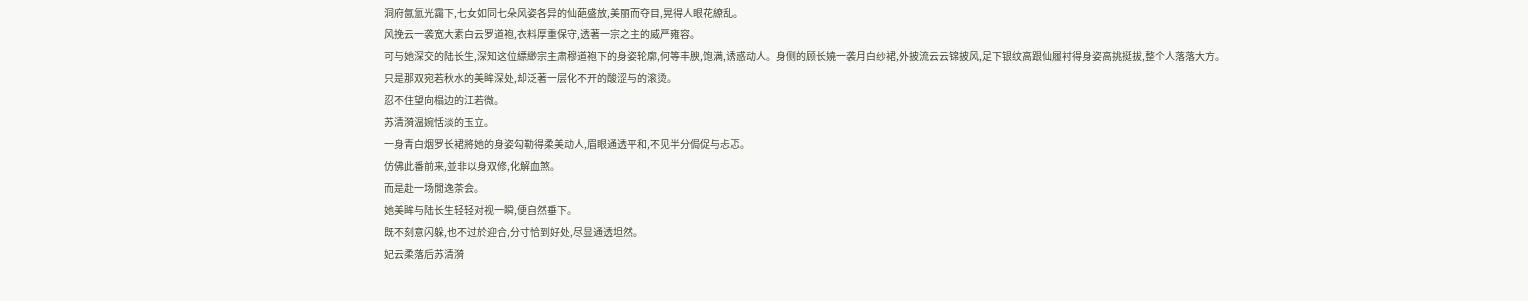洞府氤氳光靄下,七女如同七朵风姿各异的仙葩盛放,美丽而夺目,晃得人眼花繚乱。
风挽云一袭宽大素白云罗道袍,衣料厚重保守,透著一宗之主的威严雍容。
可与她深交的陆长生,深知这位縹緲宗主肃穆道袍下的身姿轮廓,何等丰腴,饱满,诱惑动人。身侧的顾长嬈一袭月白纱裙,外披流云云锦披风,足下银纹高跟仙履衬得身姿高挑挺拔,整个人落落大方。
只是那双宛若秋水的美眸深处,却泛著一层化不开的酸涩与的滚烫。
忍不住望向榻边的江若微。
苏清漪温婉恬淡的玉立。
一身青白烟罗长裙將她的身姿勾勒得柔美动人,眉眼通透平和,不见半分侷促与忐忑。
仿佛此番前来,並非以身双修,化解血煞。
而是赴一场閒逸茶会。
她美眸与陆长生轻轻对视一瞬,便自然垂下。
既不刻意闪躲,也不过於迎合,分寸恰到好处,尽显通透坦然。
妃云柔落后苏清漪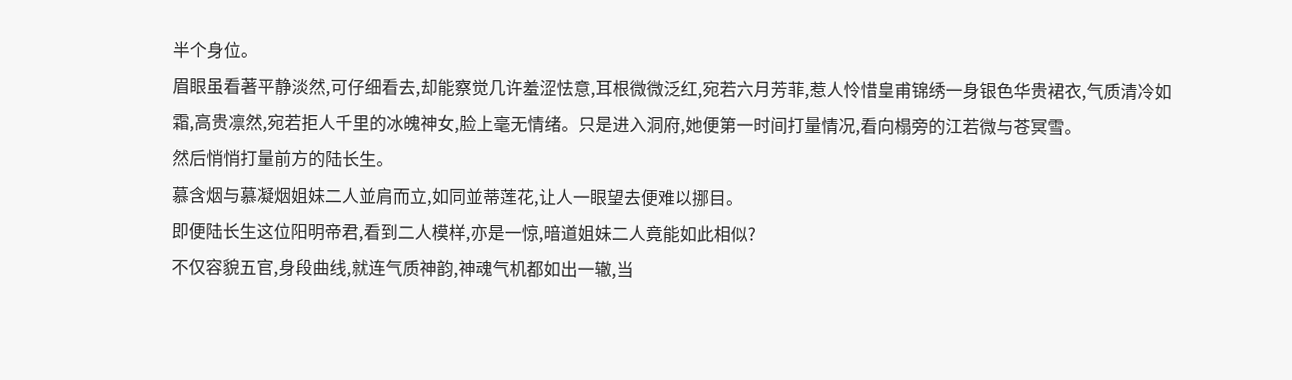半个身位。
眉眼虽看著平静淡然,可仔细看去,却能察觉几许羞涩怯意,耳根微微泛红,宛若六月芳菲,惹人怜惜皇甫锦绣一身银色华贵裙衣,气质清冷如霜,高贵凛然,宛若拒人千里的冰魄神女,脸上毫无情绪。只是进入洞府,她便第一时间打量情况,看向榻旁的江若微与苍冥雪。
然后悄悄打量前方的陆长生。
慕含烟与慕凝烟姐妹二人並肩而立,如同並蒂莲花,让人一眼望去便难以挪目。
即便陆长生这位阳明帝君,看到二人模样,亦是一惊,暗道姐妹二人竟能如此相似?
不仅容貌五官,身段曲线,就连气质神韵,神魂气机都如出一辙,当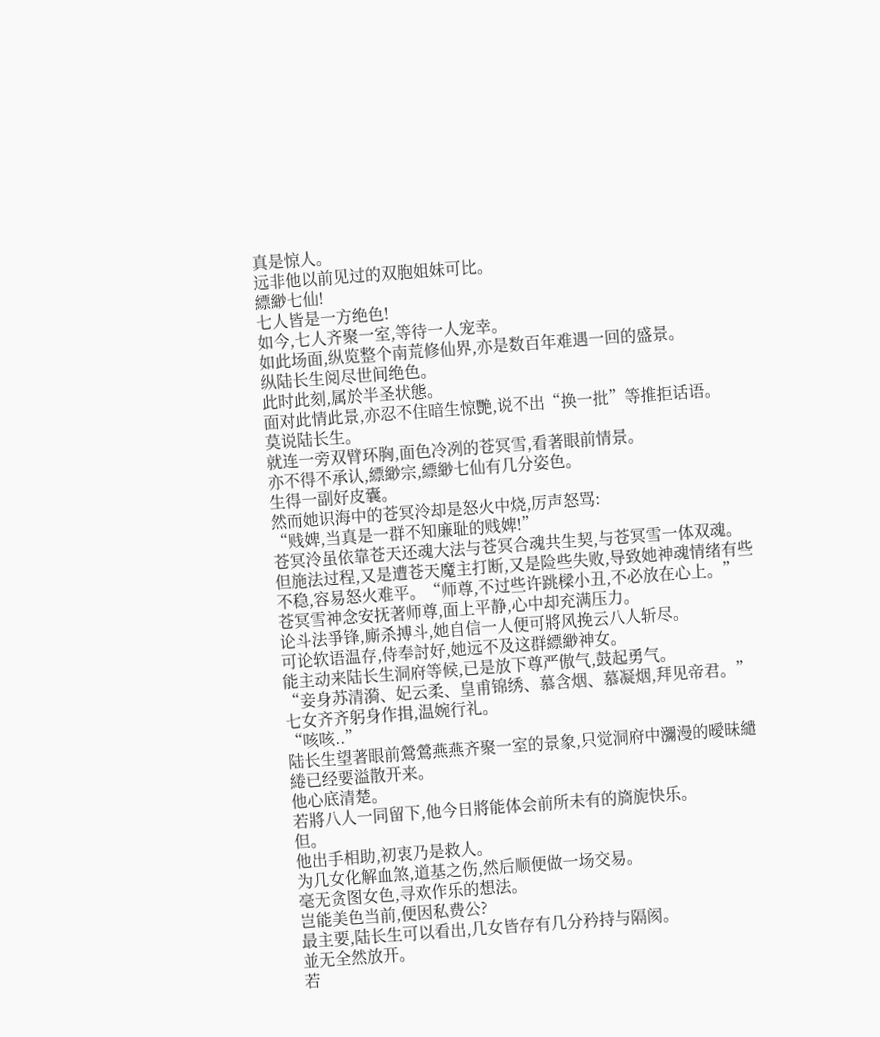真是惊人。
远非他以前见过的双胞姐妹可比。
縹緲七仙!
七人皆是一方绝色!
如今,七人齐聚一室,等待一人宠幸。
如此场面,纵览整个南荒修仙界,亦是数百年难遇一回的盛景。
纵陆长生阅尽世间绝色。
此时此刻,属於半圣状態。
面对此情此景,亦忍不住暗生惊艷,说不出“换一批”等推拒话语。
莫说陆长生。
就连一旁双臂环胸,面色冷冽的苍冥雪,看著眼前情景。
亦不得不承认,縹緲宗,縹緲七仙有几分姿色。
生得一副好皮囊。
然而她识海中的苍冥泠却是怒火中烧,厉声怒骂:
“贱婢,当真是一群不知廉耻的贱婢!”
苍冥泠虽依靠苍天还魂大法与苍冥合魂共生契,与苍冥雪一体双魂。
但施法过程,又是遭苍天魔主打断,又是险些失败,导致她神魂情绪有些不稳,容易怒火难平。“师尊,不过些许跳樑小丑,不必放在心上。”
苍冥雪神念安抚著师尊,面上平静,心中却充满压力。
论斗法爭锋,廝杀搏斗,她自信一人便可將风挽云八人斩尽。
可论软语温存,侍奉討好,她远不及这群縹緲神女。
能主动来陆长生洞府等候,已是放下尊严傲气,鼓起勇气。
“妾身苏清漪、妃云柔、皇甫锦绣、慕含烟、慕凝烟,拜见帝君。”
七女齐齐躬身作揖,温婉行礼。
“咳咳..”
陆长生望著眼前鶯鶯燕燕齐聚一室的景象,只觉洞府中瀰漫的曖昧繾綣已经要溢散开来。
他心底清楚。
若將八人一同留下,他今日將能体会前所未有的旖旎快乐。
但。
他出手相助,初衷乃是救人。
为几女化解血煞,道基之伤,然后顺便做一场交易。
毫无贪图女色,寻欢作乐的想法。
岂能美色当前,便因私费公?
最主要,陆长生可以看出,几女皆存有几分矜持与隔阂。
並无全然放开。
若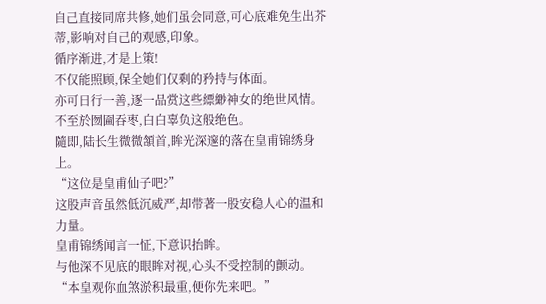自己直接同席共修,她们虽会同意,可心底难免生出芥蒂,影响对自己的观感,印象。
循序渐进,才是上策!
不仅能照顾,保全她们仅剩的矜持与体面。
亦可日行一善,逐一品赏这些縹緲神女的绝世风情。
不至於囫圇吞枣,白白辜负这般绝色。
隨即,陆长生微微頷首,眸光深邃的落在皇甫锦绣身上。
“这位是皇甫仙子吧?”
这股声音虽然低沉威严,却带著一股安稳人心的温和力量。
皇甫锦绣闻言一怔,下意识抬眸。
与他深不见底的眼眸对视,心头不受控制的颤动。
“本皇观你血煞淤积最重,便你先来吧。”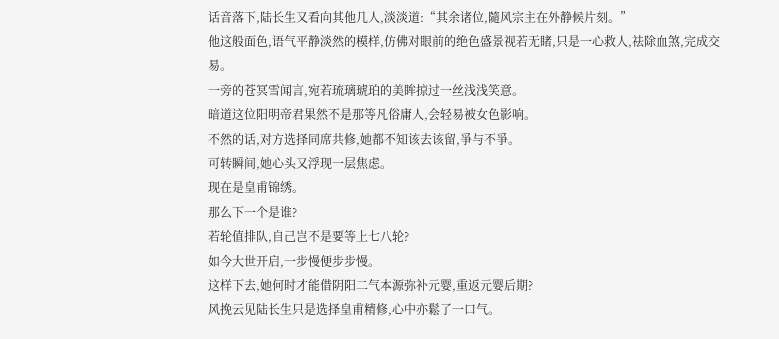话音落下,陆长生又看向其他几人,淡淡道:“其余诸位,隨风宗主在外静候片刻。”
他这般面色,语气平静淡然的模样,仿佛对眼前的绝色盛景视若无睹,只是一心救人,祛除血煞,完成交易。
一旁的苍冥雪闻言,宛若琉璃琥珀的美眸掠过一丝浅浅笑意。
暗道这位阳明帝君果然不是那等凡俗庸人,会轻易被女色影响。
不然的话,对方选择同席共修,她都不知该去该留,爭与不爭。
可转瞬间,她心头又浮现一层焦虑。
现在是皇甫锦绣。
那么下一个是谁?
若轮值排队,自己岂不是要等上七八轮?
如今大世开启,一步慢便步步慢。
这样下去,她何时才能借阴阳二气本源弥补元婴,重返元婴后期?
风挽云见陆长生只是选择皇甫精修,心中亦鬆了一口气。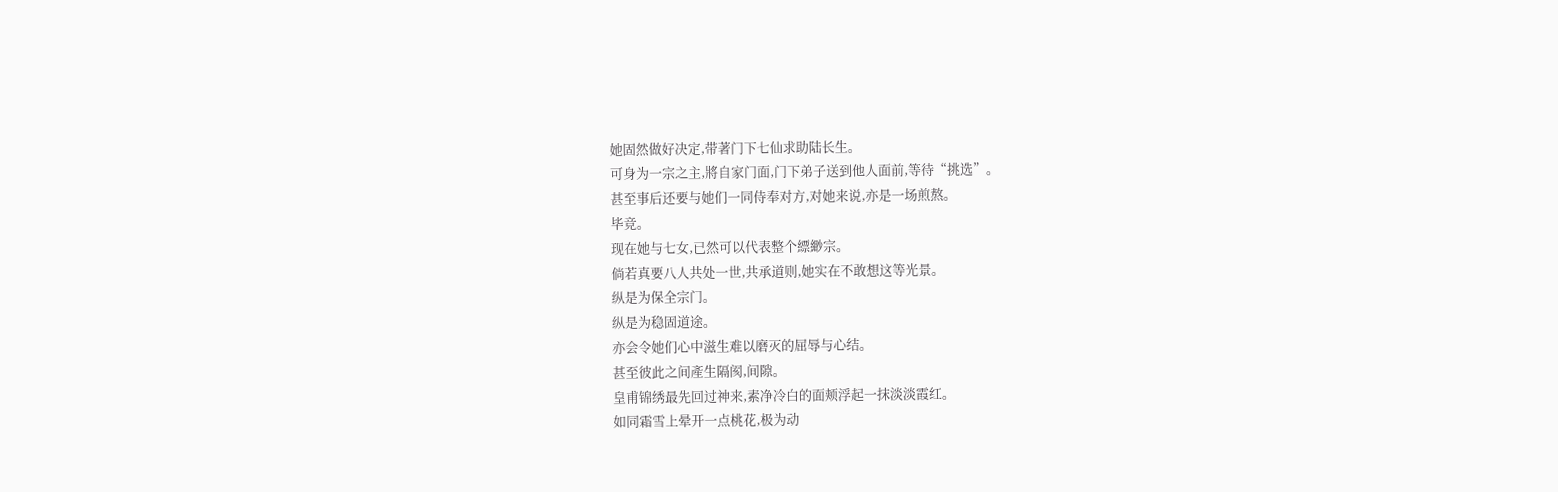她固然做好决定,带著门下七仙求助陆长生。
可身为一宗之主,將自家门面,门下弟子送到他人面前,等待“挑选”。
甚至事后还要与她们一同侍奉对方,对她来说,亦是一场煎熬。
毕竞。
现在她与七女,已然可以代表整个縹緲宗。
倘若真要八人共处一世,共承道则,她实在不敢想这等光景。
纵是为保全宗门。
纵是为稳固道途。
亦会令她们心中滋生难以磨灭的屈辱与心结。
甚至彼此之间產生隔阂,间隙。
皇甫锦绣最先回过神来,素净冷白的面颊浮起一抹淡淡霞红。
如同霜雪上晕开一点桃花,极为动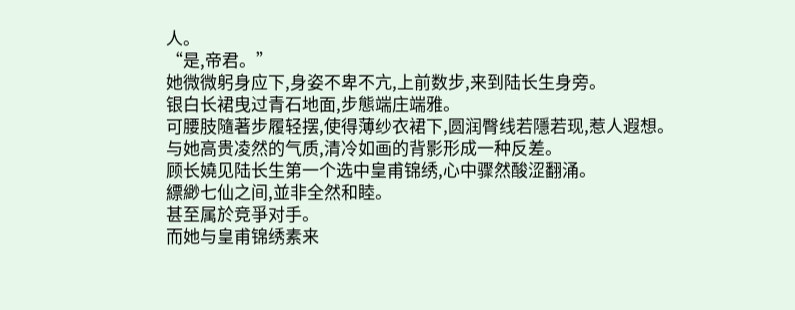人。
“是,帝君。”
她微微躬身应下,身姿不卑不亢,上前数步,来到陆长生身旁。
银白长裙曳过青石地面,步態端庄端雅。
可腰肢隨著步履轻摆,使得薄纱衣裙下,圆润臀线若隱若现,惹人遐想。
与她高贵凌然的气质,清冷如画的背影形成一种反差。
顾长嬈见陆长生第一个选中皇甫锦绣,心中骤然酸涩翻涌。
縹緲七仙之间,並非全然和睦。
甚至属於竞爭对手。
而她与皇甫锦绣素来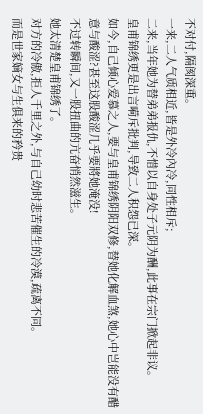不对付,隔阂深重。
一来,二人气质相近,皆是外冷內冷,同性相斥;
二来,当年她为替弟弟报仇,不惜以自身处子元阴为酬,此事在宗门掀起非议。
皇甫锦绣更是出言嗬斥批判,导致二人积怨已深。
如今,自己倾心爱慕之人,要与皇甫锦绣阴阳双修,替她化解血煞,她心中岂能没有醋意与酸涩?甚至这股酸涩几乎要將她淹没!
不过转瞬间,又一股扭曲的亢奋悄然滋生。
她太清楚皇甫锦绣了。
对方的冷傲,拒人千里之外,与自己幼时悲苦催生的冷漠,疏离不同。
而是世家嫡女与生俱来的矜贵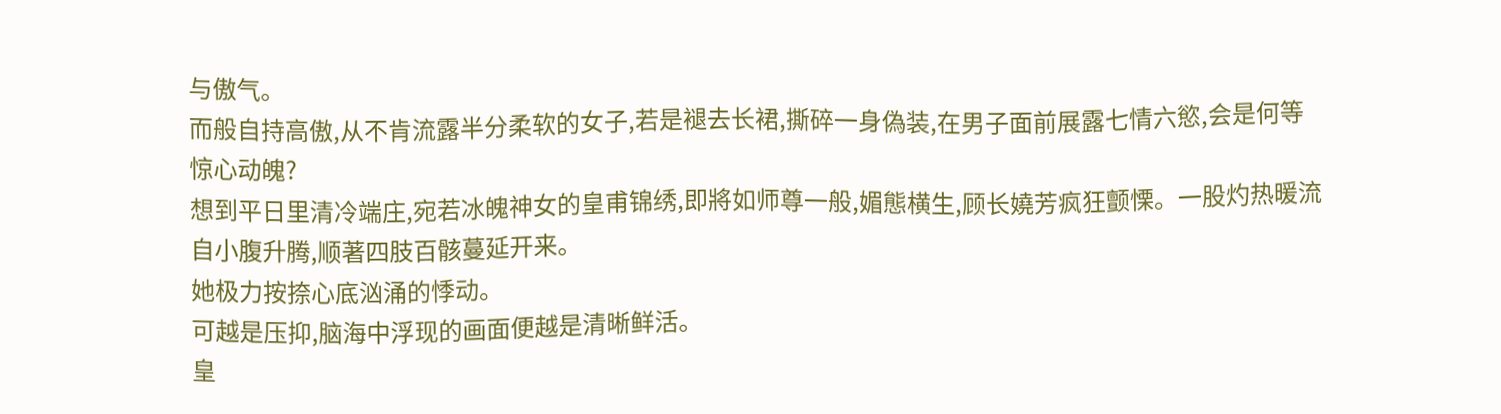与傲气。
而般自持高傲,从不肯流露半分柔软的女子,若是褪去长裙,撕碎一身偽装,在男子面前展露七情六慾,会是何等惊心动魄?
想到平日里清冷端庄,宛若冰魄神女的皇甫锦绣,即將如师尊一般,媚態横生,顾长嬈芳疯狂颤慄。一股灼热暖流自小腹升腾,顺著四肢百骸蔓延开来。
她极力按捺心底汹涌的悸动。
可越是压抑,脑海中浮现的画面便越是清晰鲜活。
皇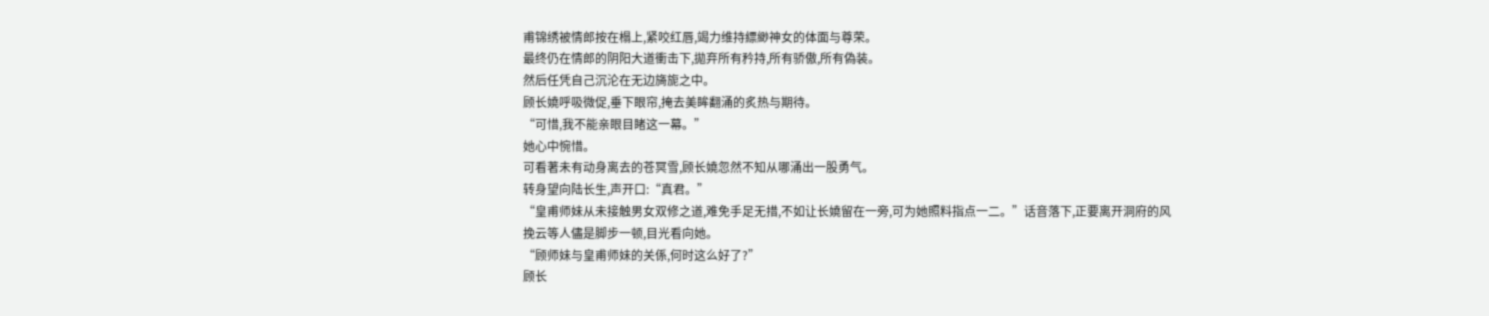甫锦绣被情郎按在榻上,紧咬红唇,竭力维持縹緲神女的体面与尊荣。
最终仍在情郎的阴阳大道衝击下,拋弃所有矜持,所有骄傲,所有偽装。
然后任凭自己沉沦在无边旖旎之中。
顾长嬈呼吸微促,垂下眼帘,掩去美眸翻涌的炙热与期待。
“可惜,我不能亲眼目睹这一幕。”
她心中惋惜。
可看著未有动身离去的苍冥雪,顾长嬈忽然不知从哪涌出一股勇气。
转身望向陆长生,声开口:“真君。”
“皇甫师妹从未接触男女双修之道,难免手足无措,不如让长嬈留在一旁,可为她照料指点一二。”话音落下,正要离开洞府的风挽云等人儘是脚步一顿,目光看向她。
“顾师妹与皇甫师妹的关係,何时这么好了?”
顾长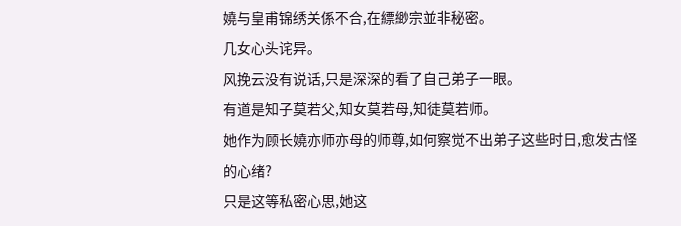嬈与皇甫锦绣关係不合,在縹緲宗並非秘密。
几女心头诧异。
风挽云没有说话,只是深深的看了自己弟子一眼。
有道是知子莫若父,知女莫若母,知徒莫若师。
她作为顾长嬈亦师亦母的师尊,如何察觉不出弟子这些时日,愈发古怪的心绪?
只是这等私密心思,她这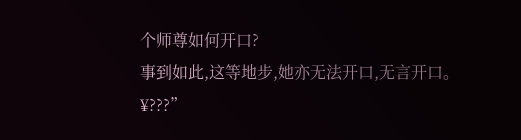个师尊如何开口?
事到如此,这等地步,她亦无法开口,无言开口。
¥???”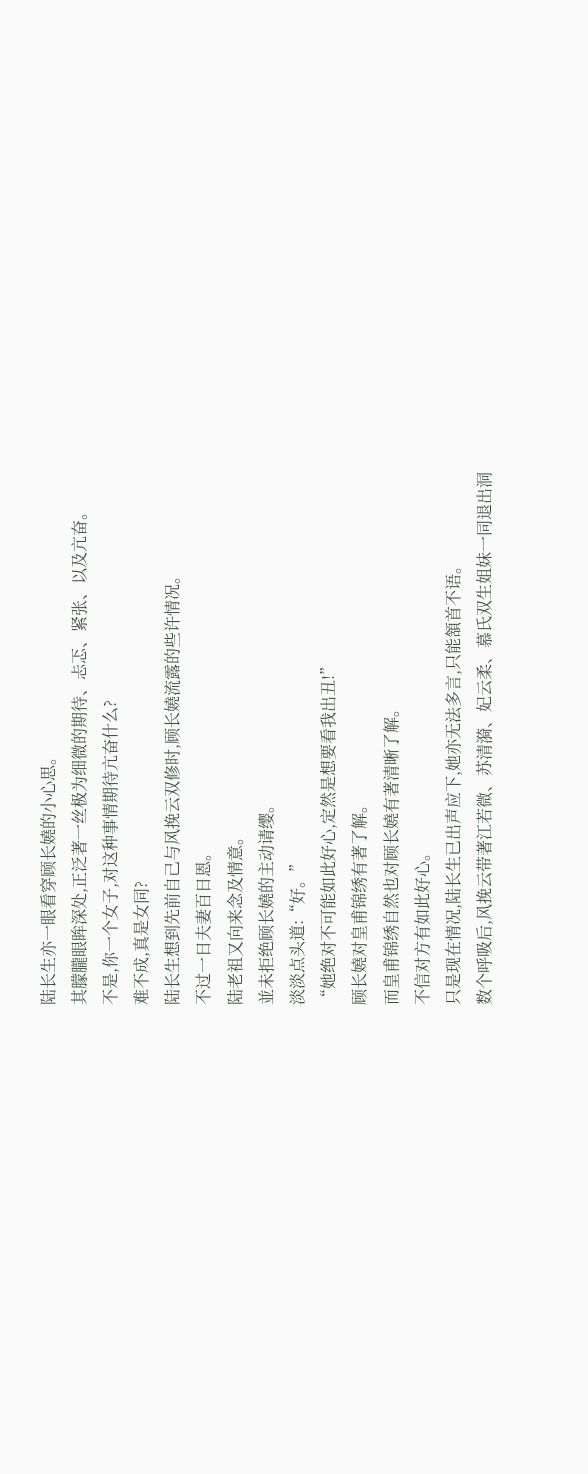陆长生亦一眼看穿顾长嬈的小心思。
其朦朧眼眸深处,正泛著一丝极为细微的期待、忐忑、紧张、以及亢奋。
不是,你一个女子,对这种事情期待亢奋什么?
难不成,真是女同?
陆长生想到先前自己与风挽云双修时,顾长嬈流露的些许情况。
不过一日夫妻百日恩。
陆老祖又向来念及情意。
並未拒绝顾长嬈的主动请缨。
淡淡点头道:“好。”
“她绝对不可能如此好心,定然是想要看我出丑!”
顾长嬈对皇甫锦绣有著了解。
而皇甫锦绣自然也对顾长嬈有著清晰了解。
不信对方有如此好心。
只是现在情况,陆长生已出声应下,她亦无法多言,只能頷首不语。
数个呼吸后,风挽云带著江若微、苏清漪、妃云柔、慕氏双生姐妹一同退出洞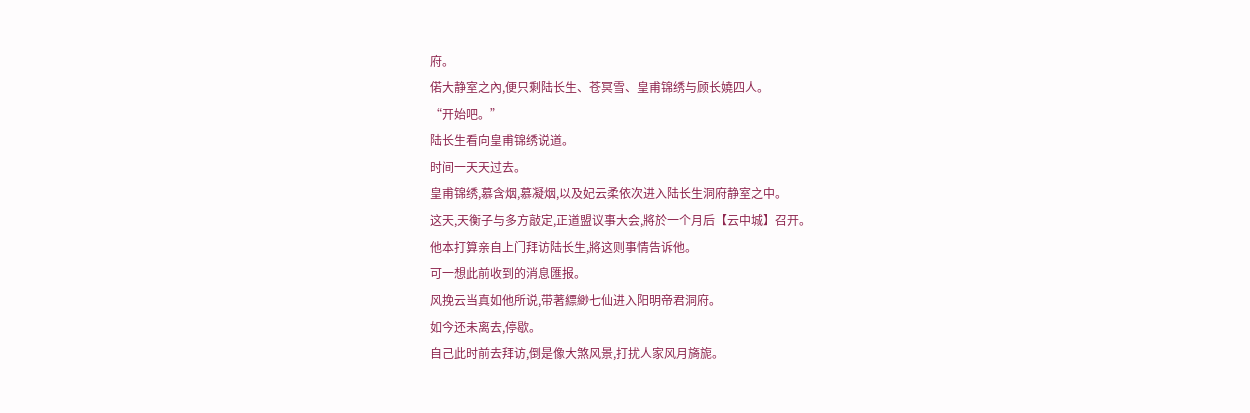府。
偌大静室之內,便只剩陆长生、苍冥雪、皇甫锦绣与顾长嬈四人。
“开始吧。”
陆长生看向皇甫锦绣说道。
时间一天天过去。
皇甫锦绣,慕含烟,慕凝烟,以及妃云柔依次进入陆长生洞府静室之中。
这天,天衡子与多方敲定,正道盟议事大会,將於一个月后【云中城】召开。
他本打算亲自上门拜访陆长生,將这则事情告诉他。
可一想此前收到的消息匯报。
风挽云当真如他所说,带著縹緲七仙进入阳明帝君洞府。
如今还未离去,停歇。
自己此时前去拜访,倒是像大煞风景,打扰人家风月旖旎。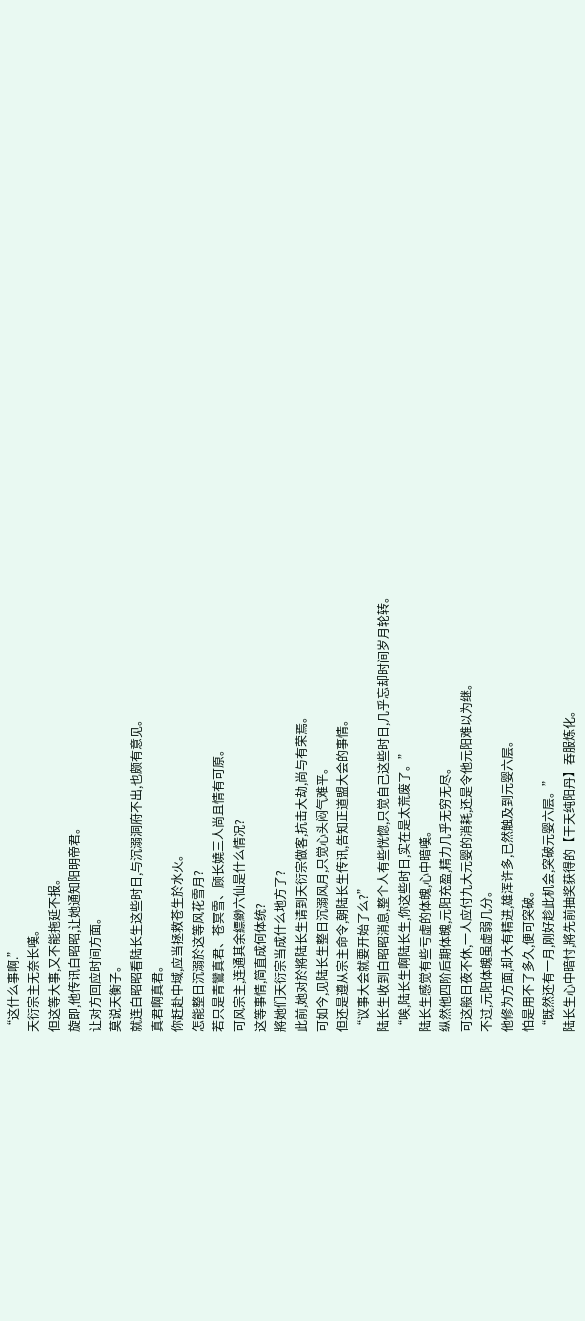“这什么事啊.”
天衍宗主无奈长嘆。
但这等大事,又不能拖延不报。
旋即,他传讯白昭昭,让她通知阳明帝君。
让对方回应时间方面。
莫说天衡子。
就连白昭昭看陆长生这些时日,与沉溺洞府不出,也颇有意见。
真君啊真君。
你赶赴中域,应当拯救苍生於水火。
怎能整日沉溺於这等风花雪月?
若只是青鸞真君、苍冥雪、顾长嬈三人尚且情有可原。
可风宗主,连通其余縹緲六仙是什么情况?
这等事情,简直成何体统?
將她们天衍宗当成什么地方了?
此前,她对於將陆长生请到天衍宗做客,抗击大劫,尚与有荣焉。
可如今,见陆长生整日沉溺风月,只觉心头闷气难平。
但还是遵从宗主命令,朝陆长生传讯,告知正道盟大会的事情。
“议事大会就要开始了么?”
陆长生收到白昭昭消息,整个人有些恍惚,只觉自己这些时日,几乎忘却时间岁月轮转。
“唉,陆长生啊陆长生,你这些时日,实在是太荒废了。”
陆长生感觉有些亏虚的体魄,心中暗嘆。
纵然他四阶后期体魄,元阳充盈,精力几乎无穷无尽。
可这般日夜不休,一人应付九大元婴的消耗,还是令他元阳难以为继。
不过,元阳体魄虽虚弱几分。
他修为方面,却大有精进,雄浑许多,已然触及到元婴六层。
怕是用不了多久,便可突破。
“既然还有一月,刚好趁此机会,突破元婴六层。”
陆长生心中暗忖,將先前抽奖获得的【干天纯阳丹】吞服炼化。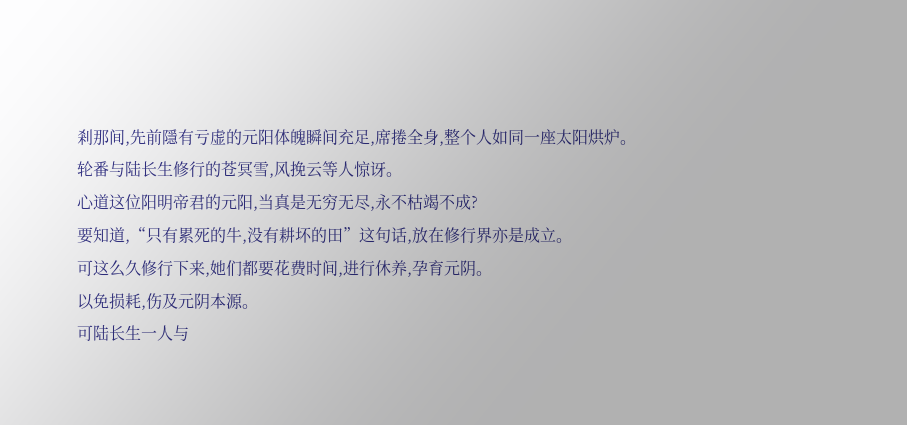剎那间,先前隱有亏虚的元阳体魄瞬间充足,席捲全身,整个人如同一座太阳烘炉。
轮番与陆长生修行的苍冥雪,风挽云等人惊讶。
心道这位阳明帝君的元阳,当真是无穷无尽,永不枯竭不成?
要知道,“只有累死的牛,没有耕坏的田”这句话,放在修行界亦是成立。
可这么久修行下来,她们都要花费时间,进行休养,孕育元阴。
以免损耗,伤及元阴本源。
可陆长生一人与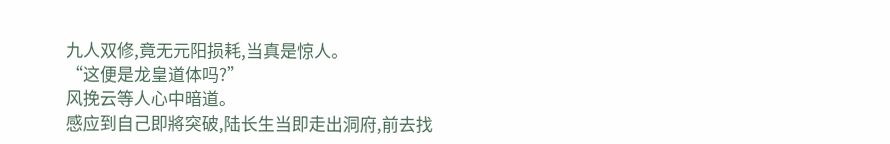九人双修,竟无元阳损耗,当真是惊人。
“这便是龙皇道体吗?”
风挽云等人心中暗道。
感应到自己即將突破,陆长生当即走出洞府,前去找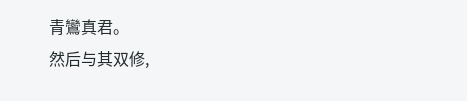青鸞真君。
然后与其双修,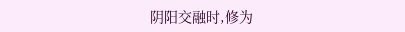阴阳交融时,修为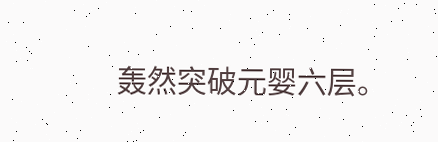轰然突破元婴六层。